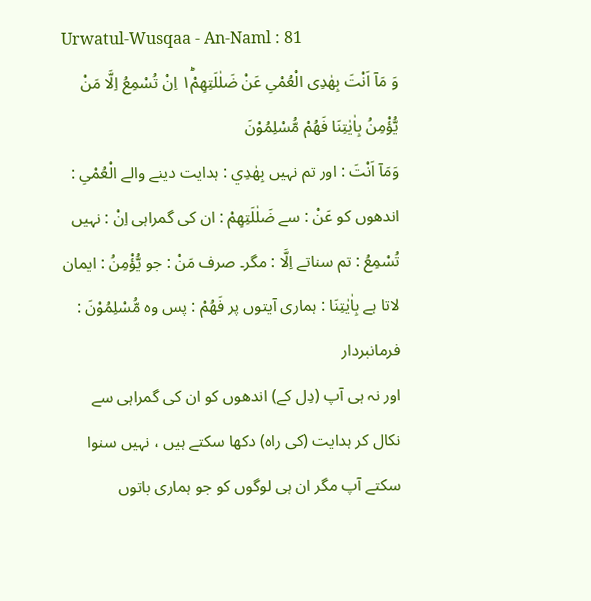Urwatul-Wusqaa - An-Naml : 81
وَ مَاۤ اَنْتَ بِهٰدِی الْعُمْیِ عَنْ ضَلٰلَتِهِمْ١ؕ اِنْ تُسْمِعُ اِلَّا مَنْ یُّؤْمِنُ بِاٰیٰتِنَا فَهُمْ مُّسْلِمُوْنَ
وَمَآ اَنْتَ : اور تم نہیں بِهٰدِي : ہدایت دینے والے الْعُمْىِ : اندھوں کو عَنْ : سے ضَلٰلَتِهِمْ : ان کی گمراہی اِنْ : نہیں تُسْمِعُ : تم سناتے اِلَّا : مگر۔ صرف مَنْ : جو يُّؤْمِنُ : ایمان لاتا ہے بِاٰيٰتِنَا : ہماری آیتوں پر فَهُمْ : پس وہ مُّسْلِمُوْنَ : فرمانبردار
اور نہ ہی آپ (دِل کے) اندھوں کو ان کی گمراہی سے نکال کر ہدایت (کی راہ) دکھا سکتے ہیں ، نہیں سنوا سکتے آپ مگر ان ہی لوگوں کو جو ہماری باتوں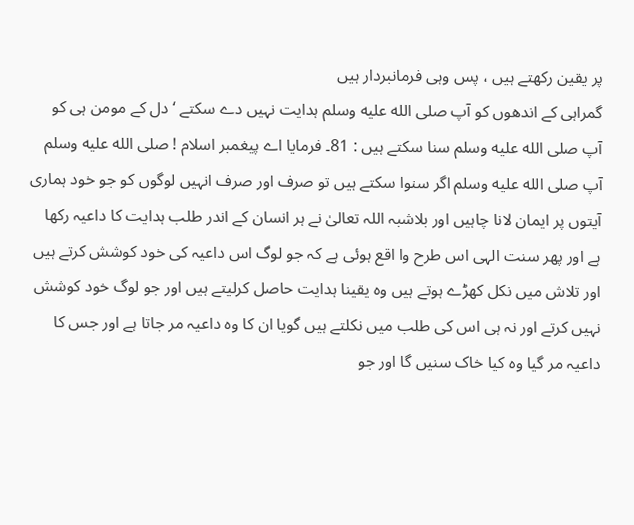پر یقین رکھتے ہیں ، پس وہی فرمانبردار ہیں
گمراہی کے اندھوں کو آپ صلى الله عليه وسلم ہدایت نہیں دے سکتے ‘ دل کے مومن ہی کو آپ صلى الله عليه وسلم سنا سکتے ہیں : 81۔ فرمایا اے پیغمبر اسلام ! صلى الله عليه وسلم آپ صلى الله عليه وسلم اگر سنوا سکتے ہیں تو صرف اور صرف انہیں لوگوں کو جو خود ہماری آیتوں پر ایمان لانا چاہیں اور بلاشبہ اللہ تعالیٰ نے ہر انسان کے اندر طلب ہدایت کا داعیہ رکھا ہے اور پھر سنت الہی اس طرح وا اقع ہوئی ہے کہ جو لوگ اس داعیہ کی خود کوشش کرتے ہیں اور تلاش میں نکل کھڑے ہوتے ہیں وہ یقینا ہدایت حاصل کرلیتے ہیں اور جو لوگ خود کوشش نہیں کرتے اور نہ ہی اس کی طلب میں نکلتے ہیں گویا ان کا وہ داعیہ مر جاتا ہے اور جس کا داعیہ مر گیا وہ کیا خاک سنیں گا اور جو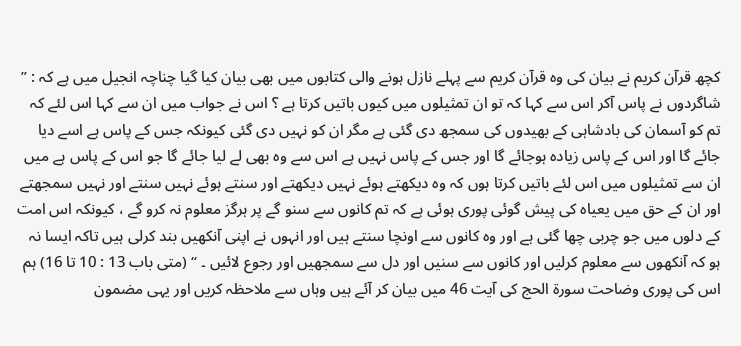کچھ قرآن کریم نے بیان کی وہ قرآن کریم سے پہلے نازل ہونے والی کتابوں میں بھی بیان کیا گیا چناچہ انجیل میں ہے کہ : ” شاگردوں نے پاس آکر اس سے کہا کہ تو ان تمثیلوں میں کیوں باتیں کرتا ہے ؟ اس نے جواب میں ان سے کہا اس لئے کہ تم کو آسمان کی بادشاہی کے بھیدوں کی سمجھ دی گئی ہے مگر ان کو نہیں دی گئی کیونکہ جس کے پاس ہے اسے دیا جائے گا اور اس کے پاس زیادہ ہوجائے گا اور جس کے پاس نہیں ہے اس سے وہ بھی لے لیا جائے گا جو اس کے پاس ہے میں ان سے تمثیلوں میں اس لئے باتیں کرتا ہوں کہ وہ دیکھتے ہوئے نہیں دیکھتے اور سنتے ہوئے نہیں سنتے اور نہیں سمجھتے اور ان کے حق میں یعیاہ کی پیش گوئی پوری ہوئی ہے کہ تم کانوں سے سنو گے پر ہرگز معلوم نہ کرو گے ، کیونکہ اس امت کے دلوں میں جو چربی چھا گئی ہے اور وہ کانوں سے اونچا سنتے ہیں اور انہوں نے اپنی آنکھیں بند کرلی ہیں تاکہ ایسا نہ ہو کہ آنکھوں سے معلوم کرلیں اور کانوں سے سنیں اور دل سے سمجھیں اور رجوع لائیں ۔ “ (متی باب 13 : 10 تا 16) ہم اس کی پوری وضاحت سورة الحج کی آیت 46 میں بیان کر آئے ہیں وہاں سے ملاحظہ کریں اور یہی مضمون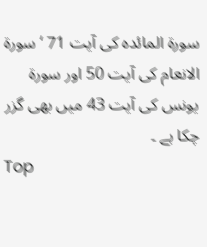سورة المائدہ کی آیت 71 ‘ سورة الانعام کی آیت 50 اور سورة یونس کی آیت 43 میں بھی گزر چکا ہے ۔
Top